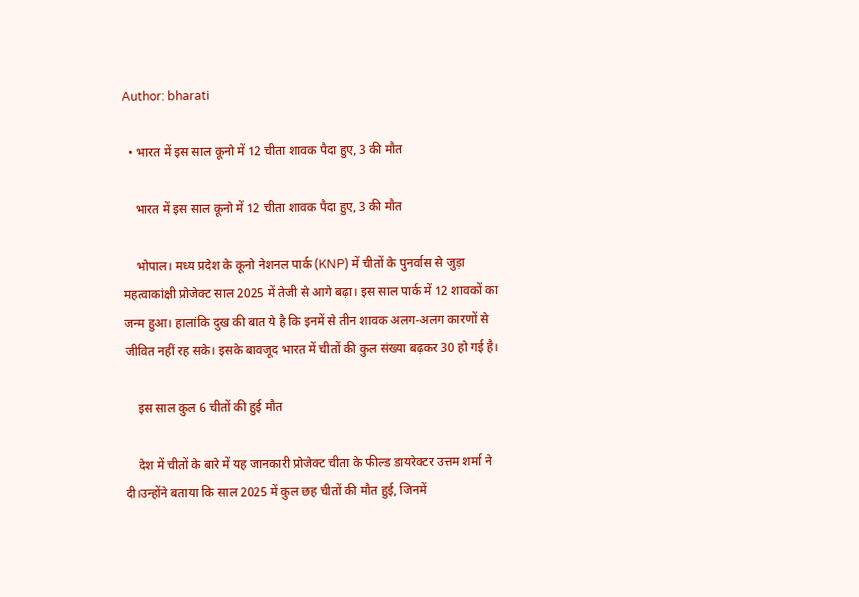Author: bharati

  • भारत में इस साल कूनो में 12 चीता शावक पैदा हुए, 3 की मौत

    भारत में इस साल कूनो में 12 चीता शावक पैदा हुए, 3 की मौत

    भोपाल। मध्य प्रदेश के कूनो नेशनल पार्क (KNP) में चीतों के पुनर्वास से जुड़ा महत्वाकांक्षी प्रोजेक्ट साल 2025 में तेजी से आगे बढ़ा। इस साल पार्क में 12 शावकों का जन्म हुआ। हालांकि दुख की बात ये है कि इनमें से तीन शावक अलग-अलग कारणों से जीवित नहीं रह सके। इसके बावजूद भारत में चीतों की कुल संख्या बढ़कर 30 हो गई है।

    इस साल कुल 6 चीतों की हुई मौत

    देश में चीतों के बारे में यह जानकारी प्रोजेक्ट चीता के फील्ड डायरेक्टर उत्तम शर्मा ने दी।उन्होंने बताया कि साल 2025 में कुल छह चीतों की मौत हुई, जिनमें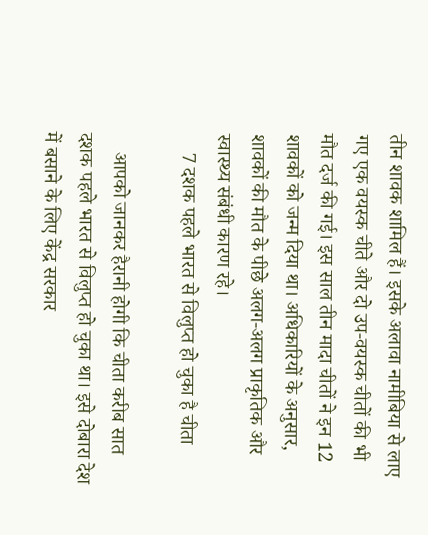तीन शावक शामिल हैं। इसके अलावा नामीबिया से लाए गए एक वयस्क चीते और दो उप-वयस्क चीतों की भी मौत दर्ज की गई। इस साल तीन मादा चीतों ने इन 12 शावकों को जन्म दिया था। अधिकारियों के अनुसार, शावकों की मौत के पीछे अलग-अलग प्राकृतिक और स्वास्थ्य संबंधी कारण रहे।
    7 दशक पहले भारत से विलुप्त हो चुका है चीता

    आपको जानकर हैरानी होगी कि चीता करीब सात दशक पहले भारत से विलुप्त हो चुका था। इसे दोबारा देश में बसाने के लिए केंद्र सरकार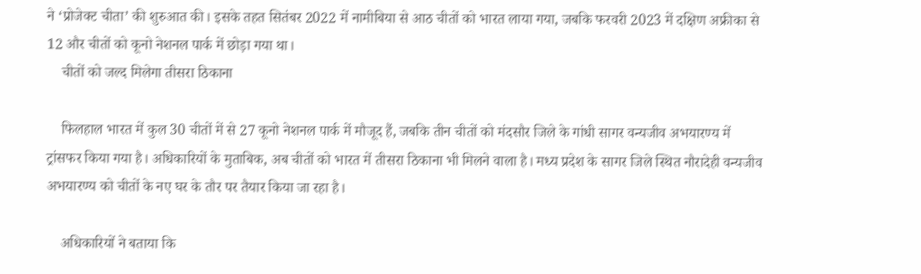ने ‘प्रोजेक्ट चीता’ की शुरुआत की। इसके तहत सितंबर 2022 में नामीबिया से आठ चीतों को भारत लाया गया, जबकि फरवरी 2023 में दक्षिण अफ्रीका से 12 और चीतों को कूनो नेशनल पार्क में छोड़ा गया था।
    चीतों को जल्द मिलेगा तीसरा ठिकाना

    फिलहाल भारत में कुल 30 चीतों में से 27 कूनो नेशनल पार्क में मौजूद हैं, जबकि तीन चीतों को मंदसौर जिले के गांधी सागर वन्यजीव अभयारण्य में ट्रांसफर किया गया है। अधिकारियों के मुताबिक, अब चीतों को भारत में तीसरा ठिकाना भी मिलने वाला है। मध्य प्रदेश के सागर जिले स्थित नौरादेही वन्यजीव अभयारण्य को चीतों के नए घर के तौर पर तैयार किया जा रहा है।

    अधिकारियों ने बताया कि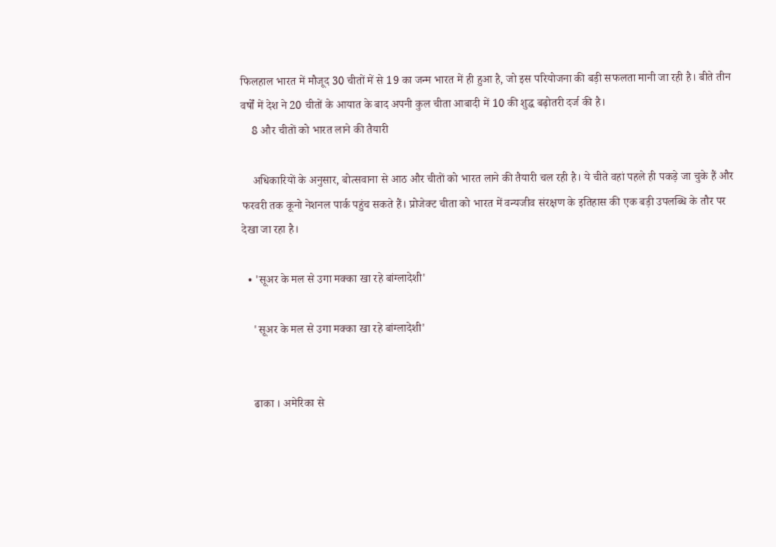फिलहाल भारत में मौजूद 30 चीतों में से 19 का जन्म भारत में ही हुआ है, जो इस परियोजना की बड़ी सफलता मानी जा रही है। बीते तीन वर्षों में देश ने 20 चीतों के आयात के बाद अपनी कुल चीता आबादी में 10 की शुद्ध बढ़ोतरी दर्ज की है।
    8 और चीतों को भारत लाने की तैयारी

    अधिकारियों के अनुसार, बोत्सवाना से आठ और चीतों को भारत लाने की तैयारी चल रही है। ये चीते वहां पहले ही पकड़े जा चुके हैं और फरवरी तक कूनो नेशनल पार्क पहुंच सकते हैं। प्रोजेक्ट चीता को भारत में वन्यजीव संरक्षण के इतिहास की एक बड़ी उपलब्धि के तौर पर देखा जा रहा है।

  • 'सूअर के मल से उगा मक्का खा रहे बांग्लादेशी'

    'सूअर के मल से उगा मक्का खा रहे बांग्लादेशी'


    ढाका । अमेरिका से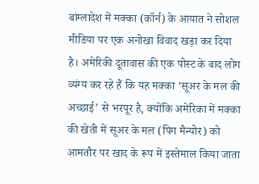बांग्लादेश में मक्का (कॉर्न) के आयात ने सोशल मीडिया पर एक अनोखा विवाद खड़ा कर दिया है। अमेरिकी दूतावास की एक पोस्ट के बाद लोग व्यंग्य कर रहे हैं कि यह मक्का ‘सूअर के मल की अच्छाई’ से भरपूर है, क्योंकि अमेरिका में मक्का की खेती में सूअर के मल (पिग मैन्योर) को आमतौर पर खाद के रूप में इस्तेमाल किया जाता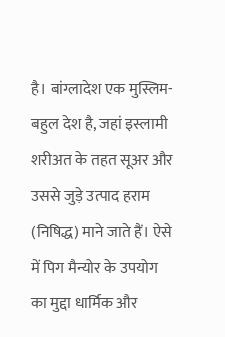है। बांग्लादेश एक मुस्लिम-बहुल देश है, जहां इस्लामी शरीअत के तहत सूअर और उससे जुड़े उत्पाद हराम (निषिद्ध) माने जाते हैं। ऐसे में पिग मैन्योर के उपयोग का मुद्दा धार्मिक और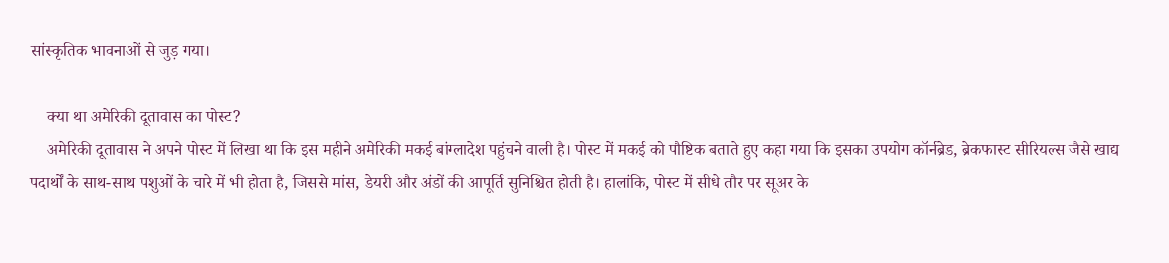सांस्कृतिक भावनाओं से जुड़ गया।

    क्या था अमेरिकी दूतावास का पोस्ट?
    अमेरिकी दूतावास ने अपने पोस्ट में लिखा था कि इस महीने अमेरिकी मकई बांग्लादेश पहुंचने वाली है। पोस्ट में मकई को पौष्टिक बताते हुए कहा गया कि इसका उपयोग कॉर्नब्रेड, ब्रेकफास्ट सीरियल्स जैसे खाद्य पदार्थों के साथ-साथ पशुओं के चारे में भी होता है, जिससे मांस, डेयरी और अंडों की आपूर्ति सुनिश्चित होती है। हालांकि, पोस्ट में सीधे तौर पर सूअर के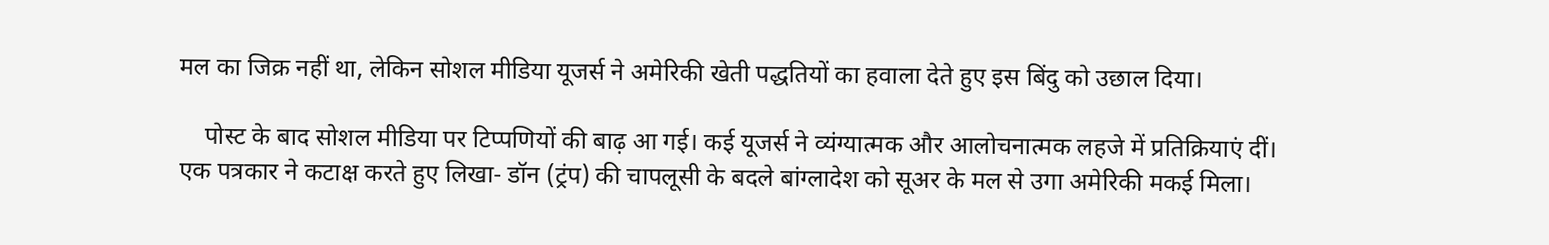मल का जिक्र नहीं था, लेकिन सोशल मीडिया यूजर्स ने अमेरिकी खेती पद्धतियों का हवाला देते हुए इस बिंदु को उछाल दिया।

    पोस्ट के बाद सोशल मीडिया पर टिप्पणियों की बाढ़ आ गई। कई यूजर्स ने व्यंग्यात्मक और आलोचनात्मक लहजे में प्रतिक्रियाएं दीं। एक पत्रकार ने कटाक्ष करते हुए लिखा- डॉन (ट्रंप) की चापलूसी के बदले बांग्लादेश को सूअर के मल से उगा अमेरिकी मकई मिला।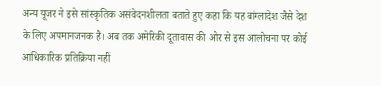अन्य यूजर ने इसे सांस्कृतिक असंवेदनशीलता बताते हुए कहा कि यह बांग्लादेश जैसे देश के लिए अपमानजनक है। अब तक अमेरिकी दूतावास की ओर से इस आलोचना पर कोई आधिकारिक प्रतिक्रिया नहीं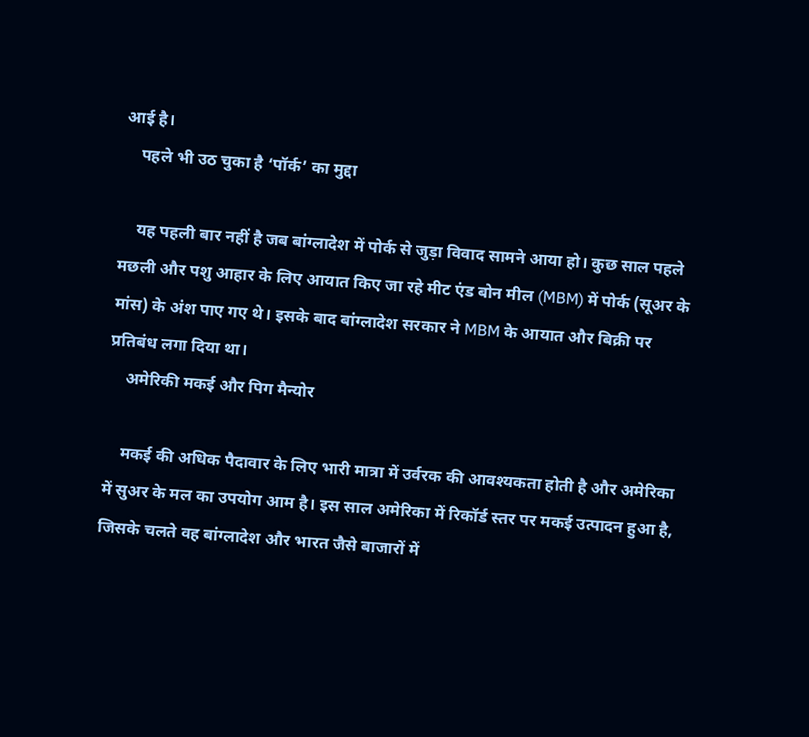आई है।
    पहले भी उठ चुका है ‘पॉर्क’ का मुद्दा

    यह पहली बार नहीं है जब बांग्लादेश में पोर्क से जुड़ा विवाद सामने आया हो। कुछ साल पहले मछली और पशु आहार के लिए आयात किए जा रहे मीट एंड बोन मील (MBM) में पोर्क (सूअर के मांस) के अंश पाए गए थे। इसके बाद बांग्लादेश सरकार ने MBM के आयात और बिक्री पर प्रतिबंध लगा दिया था।
    अमेरिकी मकई और पिग मैन्योर

    मकई की अधिक पैदावार के लिए भारी मात्रा में उर्वरक की आवश्यकता होती है और अमेरिका में सुअर के मल का उपयोग आम है। इस साल अमेरिका में रिकॉर्ड स्तर पर मकई उत्पादन हुआ है, जिसके चलते वह बांग्लादेश और भारत जैसे बाजारों में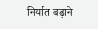निर्यात बढ़ाने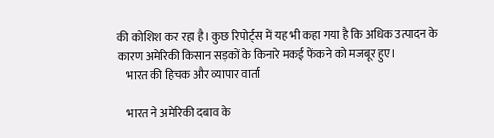की कोशिश कर रहा है। कुछ रिपोर्ट्स में यह भी कहा गया है कि अधिक उत्पादन के कारण अमेरिकी किसान सड़कों के किनारे मकई फेंकने को मजबूर हुए।
    भारत की हिचक और व्यापार वार्ता

    भारत ने अमेरिकी दबाव के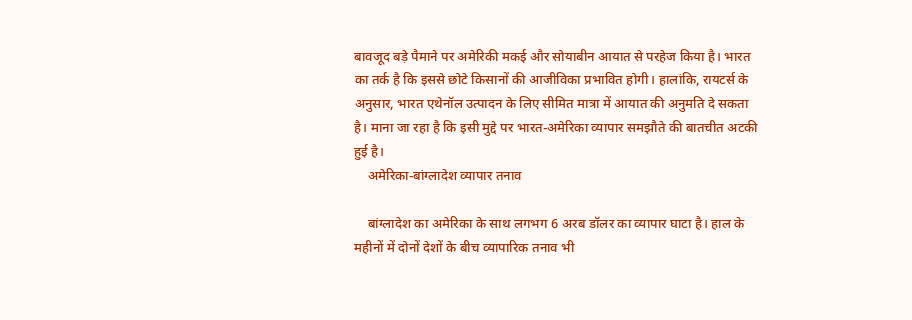बावजूद बड़े पैमाने पर अमेरिकी मकई और सोयाबीन आयात से परहेज किया है। भारत का तर्क है कि इससे छोटे किसानों की आजीविका प्रभावित होगी। हालांकि, रायटर्स के अनुसार, भारत एथेनॉल उत्पादन के लिए सीमित मात्रा में आयात की अनुमति दे सकता है। माना जा रहा है कि इसी मुद्दे पर भारत-अमेरिका व्यापार समझौते की बातचीत अटकी हुई है।
    अमेरिका-बांग्लादेश व्यापार तनाव

    बांग्लादेश का अमेरिका के साथ लगभग 6 अरब डॉलर का व्यापार घाटा है। हाल के महीनों में दोनों देशों के बीच व्यापारिक तनाव भी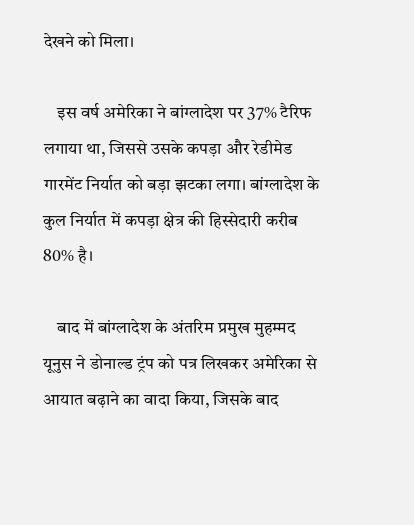देखने को मिला।

    इस वर्ष अमेरिका ने बांग्लादेश पर 37% टैरिफ लगाया था, जिससे उसके कपड़ा और रेडीमेड गारमेंट निर्यात को बड़ा झटका लगा। बांग्लादेश के कुल निर्यात में कपड़ा क्षेत्र की हिस्सेदारी करीब 80% है।

    बाद में बांग्लादेश के अंतरिम प्रमुख मुहम्मद यूनुस ने डोनाल्ड ट्रंप को पत्र लिखकर अमेरिका से आयात बढ़ाने का वादा किया, जिसके बाद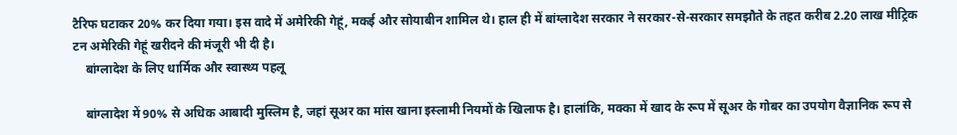टैरिफ घटाकर 20% कर दिया गया। इस वादे में अमेरिकी गेहूं, मकई और सोयाबीन शामिल थे। हाल ही में बांग्लादेश सरकार ने सरकार-से-सरकार समझौते के तहत करीब 2.20 लाख मीट्रिक टन अमेरिकी गेहूं खरीदने की मंजूरी भी दी है।
    बांग्लादेश के लिए धार्मिक और स्वास्थ्य पहलू

    बांग्लादेश में 90% से अधिक आबादी मुस्लिम है, जहां सूअर का मांस खाना इस्लामी नियमों के खिलाफ है। हालांकि, मक्का में खाद के रूप में सूअर के गोबर का उपयोग वैज्ञानिक रूप से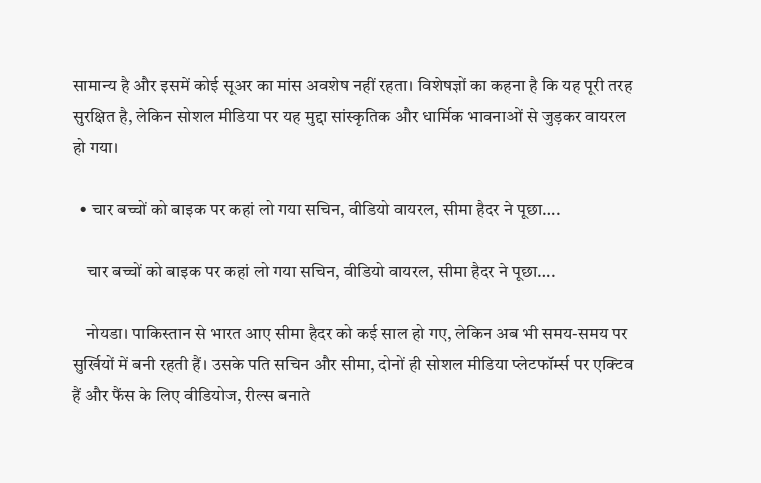सामान्य है और इसमें कोई सूअर का मांस अवशेष नहीं रहता। विशेषज्ञों का कहना है कि यह पूरी तरह सुरक्षित है, लेकिन सोशल मीडिया पर यह मुद्दा सांस्कृतिक और धार्मिक भावनाओं से जुड़कर वायरल हो गया।

  • चार बच्चों को बाइक पर कहां लो गया सचिन, वीडियो वायरल, सीमा हैदर ने पूछा….

    चार बच्चों को बाइक पर कहां लो गया सचिन, वीडियो वायरल, सीमा हैदर ने पूछा….

    नोयडा। पाकिस्तान से भारत आए सीमा हैदर को कई साल हो गए, लेकिन अब भी समय-समय पर सुर्खियों में बनी रहती हैं। उसके पति सचिन और सीमा, दोनों ही सोशल मीडिया प्लेटफॉर्म्स पर एक्टिव हैं और फैंस के लिए वीडियोज, रील्स बनाते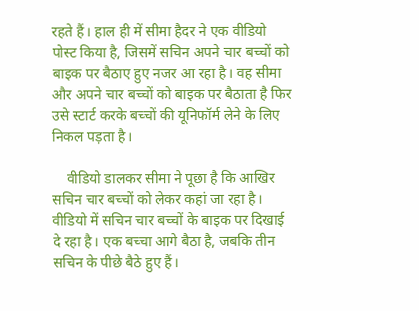रहते हैं। हाल ही में सीमा हैदर ने एक वीडियो पोस्ट किया है, जिसमें सचिन अपने चार बच्चों को बाइक पर बैठाए हुए नजर आ रहा है। वह सीमा और अपने चार बच्चों को बाइक पर बैठाता है फिर उसे स्टार्ट करके बच्चों की यूनिफॉर्म लेने के लिए निकल पड़ता है।

    वीडियो डालकर सीमा ने पूछा है कि आखिर सचिन चार बच्चों को लेकर कहां जा रहा है। वीडियो में सचिन चार बच्चों के बाइक पर दिखाई दे रहा है। एक बच्चा आगे बैठा है, जबकि तीन सचिन के पीछे बैठे हुए हैं।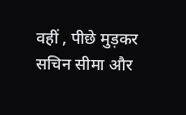वहीं , पीछे मुड़कर सचिन सीमा और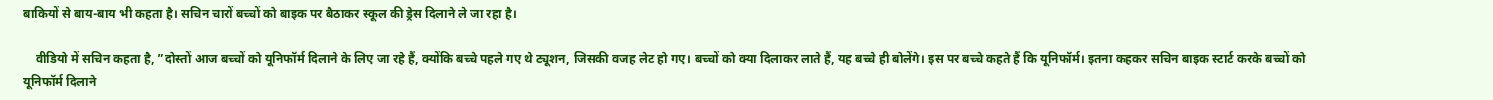बाकियों से बाय-बाय भी कहता है। सचिन चारों बच्चों को बाइक पर बैठाकर स्कूल की ड्रेस दिलाने ले जा रहा है।

    वीडियो में सचिन कहता है, ”दोस्तों आज बच्चों को यूनिफॉर्म दिलाने के लिए जा रहे हैं, क्योंकि बच्चे पहले गए थे ट्यूशन, जिसकी वजह लेट हो गए। बच्चों को क्या दिलाकर लाते हैं, यह बच्चे ही बोलेंगे। इस पर बच्चे कहते हैं कि यूनिफॉर्म। इतना कहकर सचिन बाइक स्टार्ट करके बच्चों को यूनिफॉर्म दिलाने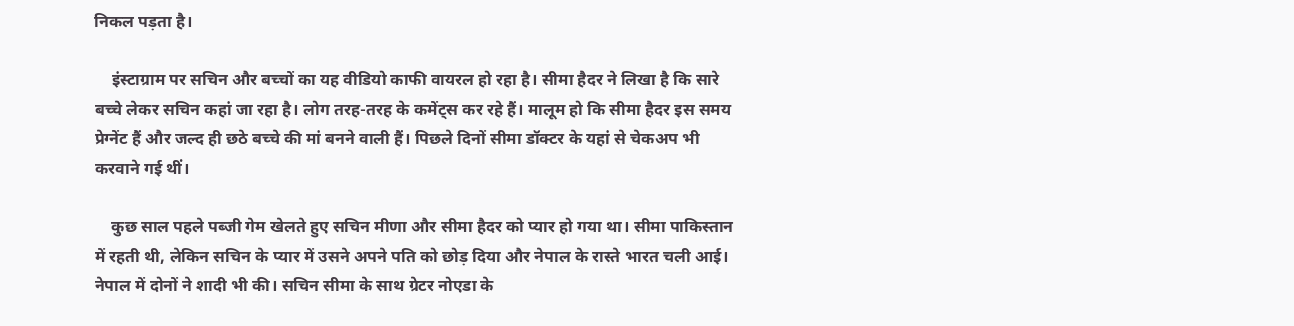निकल पड़ता है।

    इंस्टाग्राम पर सचिन और बच्चों का यह वीडियो काफी वायरल हो रहा है। सीमा हैदर ने लिखा है कि सारे बच्चे लेकर सचिन कहां जा रहा है। लोग तरह-तरह के कमेंट्स कर रहे हैं। मालूम हो कि सीमा हैदर इस समय प्रेग्नेंट हैं और जल्द ही छठे बच्चे की मां बनने वाली हैं। पिछले दिनों सीमा डॉक्टर के यहां से चेकअप भी करवाने गई थीं।

    कुछ साल पहले पब्जी गेम खेलते हुए सचिन मीणा और सीमा हैदर को प्यार हो गया था। सीमा पाकिस्तान में रहती थी, लेकिन सचिन के प्यार में उसने अपने पति को छोड़ दिया और नेपाल के रास्ते भारत चली आई। नेपाल में दोनों ने शादी भी की। सचिन सीमा के साथ ग्रेटर नोएडा के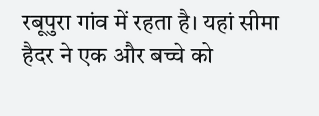रबूपुरा गांव में रहता है। यहां सीमा हैदर ने एक और बच्चे को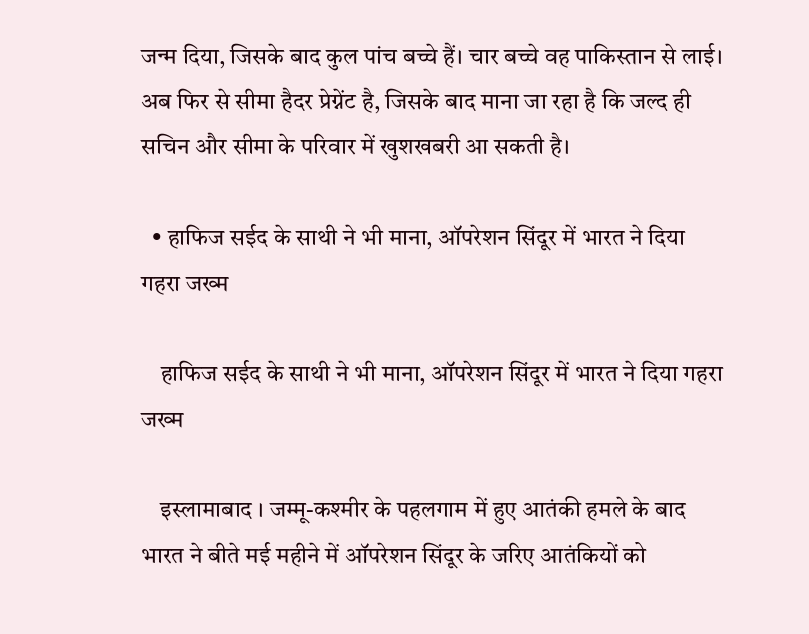जन्म दिया, जिसके बाद कुल पांच बच्चे हैं। चार बच्चे वह पाकिस्तान से लाई। अब फिर से सीमा हैदर प्रेग्नेंट है, जिसके बाद माना जा रहा है कि जल्द ही सचिन और सीमा के परिवार में खुशखबरी आ सकती है।

  • हाफिज सईद के साथी ने भी माना, ऑपरेशन सिंदूर में भारत ने दिया गहरा जख्म

    हाफिज सईद के साथी ने भी माना, ऑपरेशन सिंदूर में भारत ने दिया गहरा जख्म

    इस्‍लामाबाद । जम्मू-कश्मीर के पहलगाम में हुए आतंकी हमले के बाद भारत ने बीते मई महीने में ऑपरेशन सिंदूर के जरिए आतंकियों को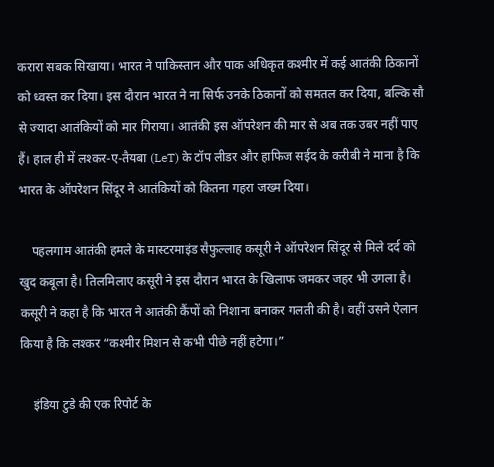करारा सबक सिखाया। भारत ने पाकिस्तान और पाक अधिकृत कश्मीर में कई आतंकी ठिकानों को ध्वस्त कर दिया। इस दौरान भारत ने ना सिर्फ उनके ठिकानों को समतल कर दिया, बल्कि सौ से ज्यादा आतंकियों को मार गिराया। आतंकी इस ऑपरेशन की मार से अब तक उबर नहीं पाए हैं। हाल ही में लश्कर-ए-तैयबा (LeT) के टॉप लीडर और हाफिज सईद के करीबी ने माना है कि भारत के ऑपरेशन सिंदूर ने आतंकियों को कितना गहरा जख्म दिया।

    पहलगाम आतंकी हमले के मास्टरमाइंड सैफुल्लाह कसूरी ने ऑपरेशन सिंदूर से मिले दर्द को खुद कबूला है। तिलमिलाए कसूरी ने इस दौरान भारत के खिलाफ जमकर जहर भी उगला है। कसूरी ने कहा है कि भारत ने आतंकी कैंपों को निशाना बनाकर गलती की है। वहीं उसने ऐलान किया है कि लश्कर “कश्मीर मिशन से कभी पीछे नहीं हटेगा।”

    इंडिया टुडे की एक रिपोर्ट के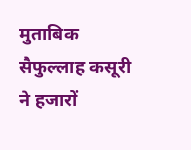मुताबिक सैफुल्लाह कसूरी ने हजारों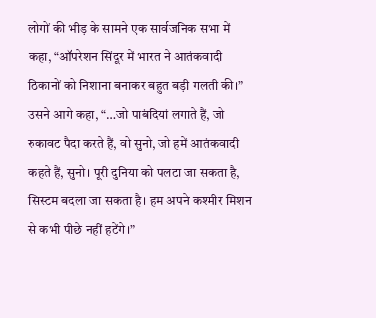लोगों की भीड़ के सामने एक सार्वजनिक सभा में कहा, “ऑपरेशन सिंदूर में भारत ने आतंकवादी ठिकानों को निशाना बनाकर बहुत बड़ी गलती की।” उसने आगे कहा, “…जो पाबंदियां लगाते हैं, जो रुकावट पैदा करते हैं, वो सुनो, जो हमें आतंकवादी कहते हैं, सुनो। पूरी दुनिया को पलटा जा सकता है, सिस्टम बदला जा सकता है। हम अपने कश्मीर मिशन से कभी पीछे नहीं हटेंगे।”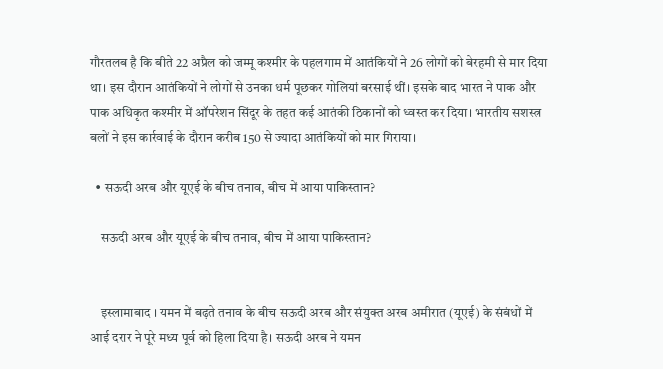गौरतलब है कि बीते 22 अप्रैल को जम्मू कश्मीर के पहलगाम में आतंकियों ने 26 लोगों को बेरहमी से मार दिया था। इस दौरान आतंकियों ने लोगों से उनका धर्म पूछकर गोलियां बरसाई थीं। इसके बाद भारत ने पाक और पाक अधिकृत कश्मीर में ऑपरेशन सिंदूर के तहत कई आतंकी ठिकानों को ध्वस्त कर दिया। भारतीय सशस्त्र बलों ने इस कार्रवाई के दौरान करीब 150 से ज्यादा आतंकियों को मार गिराया।

  • सऊदी अरब और यूएई के बीच तनाव, बीच में आया पाकिस्तान?

    सऊदी अरब और यूएई के बीच तनाव, बीच में आया पाकिस्तान?


    इस्लामाबाद । यमन में बढ़ते तनाव के बीच सऊदी अरब और संयुक्त अरब अमीरात (यूएई) के संबंधों में आई दरार ने पूरे मध्य पूर्व को हिला दिया है। सऊदी अरब ने यमन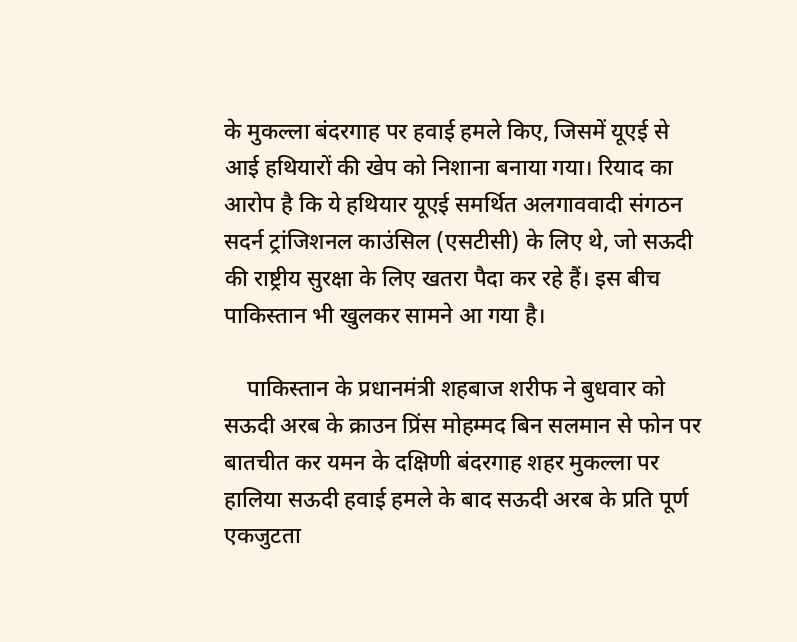के मुकल्ला बंदरगाह पर हवाई हमले किए, जिसमें यूएई से आई हथियारों की खेप को निशाना बनाया गया। रियाद का आरोप है कि ये हथियार यूएई समर्थित अलगाववादी संगठन सदर्न ट्रांजिशनल काउंसिल (एसटीसी) के लिए थे, जो सऊदी की राष्ट्रीय सुरक्षा के लिए खतरा पैदा कर रहे हैं। इस बीच पाकिस्तान भी खुलकर सामने आ गया है।

    पाकिस्तान के प्रधानमंत्री शहबाज शरीफ ने बुधवार को सऊदी अरब के क्राउन प्रिंस मोहम्मद बिन सलमान से फोन पर बातचीत कर यमन के दक्षिणी बंदरगाह शहर मुकल्ला पर हालिया सऊदी हवाई हमले के बाद सऊदी अरब के प्रति पूर्ण एकजुटता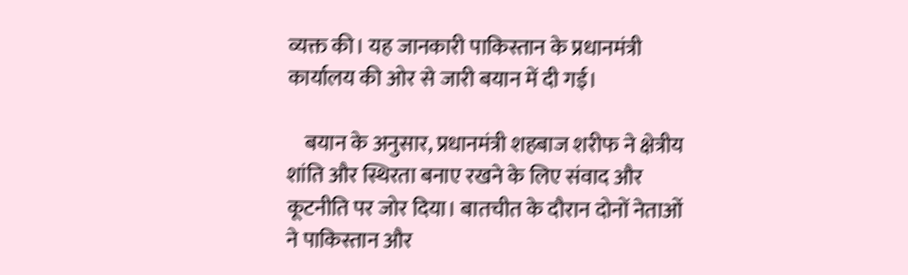व्यक्त की। यह जानकारी पाकिस्तान के प्रधानमंत्री कार्यालय की ओर से जारी बयान में दी गई।

    बयान के अनुसार, प्रधानमंत्री शहबाज शरीफ ने क्षेत्रीय शांति और स्थिरता बनाए रखने के लिए संवाद और कूटनीति पर जोर दिया। बातचीत के दौरान दोनों नेताओं ने पाकिस्तान और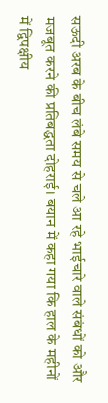सऊदी अरब के बीच लंबे समय से चले आ रहे भाईचारे वाले संबंधों को और मजबूत करने की प्रतिबद्धता दोहराई। बयान में कहा गया कि हाल के महीनों में द्विपक्षीय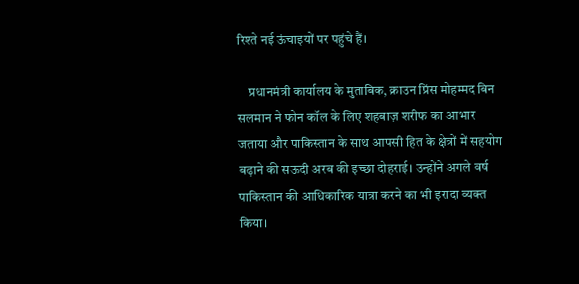रिश्ते नई ऊंचाइयों पर पहुंचे हैं।

    प्रधानमंत्री कार्यालय के मुताबिक, क्राउन प्रिंस मोहम्मद बिन सलमान ने फोन कॉल के लिए शहबाज़ शरीफ का आभार जताया और पाकिस्तान के साथ आपसी हित के क्षेत्रों में सहयोग बढ़ाने की सऊदी अरब की इच्छा दोहराई। उन्होंने अगले वर्ष पाकिस्तान की आधिकारिक यात्रा करने का भी इरादा व्यक्त किया।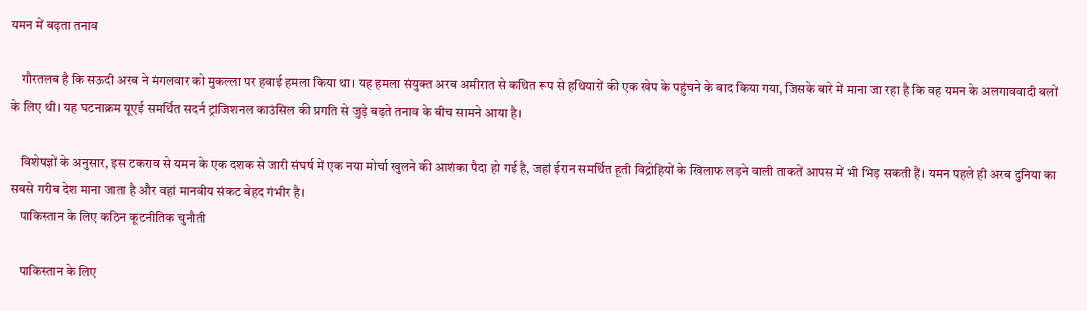यमन में बढ़ता तनाव

    गौरतलब है कि सऊदी अरब ने मंगलवार को मुकल्ला पर हवाई हमला किया था। यह हमला संयुक्त अरब अमीरात से कथित रूप से हथियारों की एक खेप के पहुंचने के बाद किया गया, जिसके बारे में माना जा रहा है कि वह यमन के अलगाववादी बलों के लिए थी। यह घटनाक्रम यूएई समर्थित सदर्न ट्रांजिशनल काउंसिल की प्रगति से जुड़े बढ़ते तनाव के बीच सामने आया है।

    विशेषज्ञों के अनुसार, इस टकराव से यमन के एक दशक से जारी संघर्ष में एक नया मोर्चा खुलने की आशंका पैदा हो गई है, जहां ईरान समर्थित हूती विद्रोहियों के खिलाफ लड़ने वाली ताकतें आपस में भी भिड़ सकती हैं। यमन पहले ही अरब दुनिया का सबसे गरीब देश माना जाता है और वहां मानवीय संकट बेहद गंभीर है।
    पाकिस्तान के लिए कठिन कूटनीतिक चुनौती

    पाकिस्तान के लिए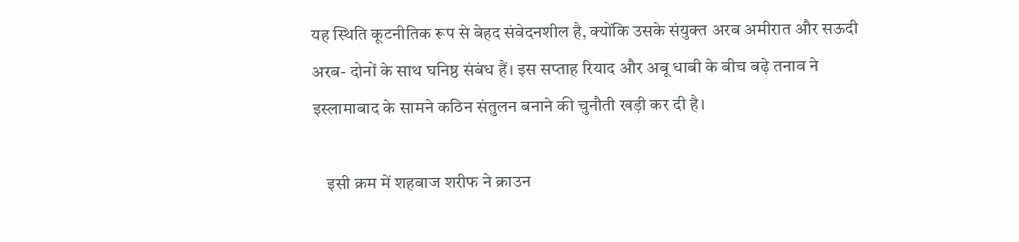यह स्थिति कूटनीतिक रूप से बेहद संवेदनशील है, क्योंकि उसके संयुक्त अरब अमीरात और सऊदी अरब- दोनों के साथ घनिष्ठ संबंध हैं। इस सप्ताह रियाद और अबू धाबी के बीच बढ़े तनाव ने इस्लामाबाद के सामने कठिन संतुलन बनाने की चुनौती खड़ी कर दी है।

    इसी क्रम में शहबाज शरीफ ने क्राउन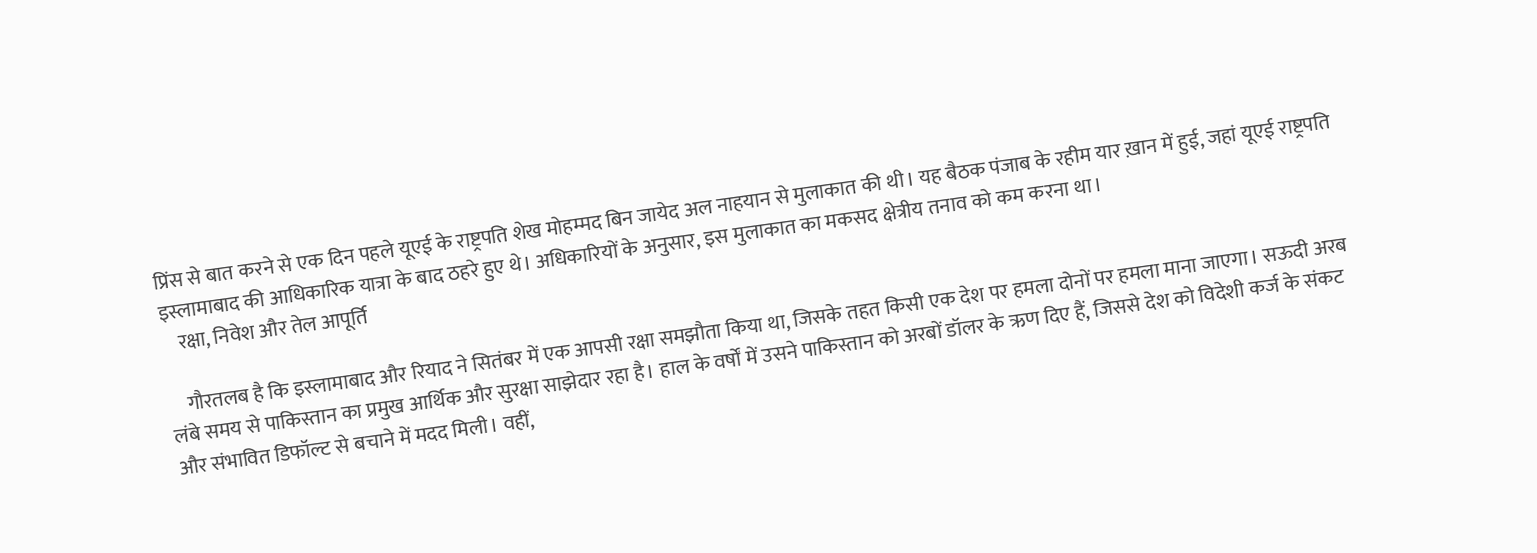प्रिंस से बात करने से एक दिन पहले यूएई के राष्ट्रपति शेख मोहम्मद बिन जायेद अल नाहयान से मुलाकात की थी। यह बैठक पंजाब के रहीम यार ख़ान में हुई, जहां यूएई राष्ट्रपति इस्लामाबाद की आधिकारिक यात्रा के बाद ठहरे हुए थे। अधिकारियों के अनुसार, इस मुलाकात का मकसद क्षेत्रीय तनाव को कम करना था।
    रक्षा, निवेश और तेल आपूर्ति

    गौरतलब है कि इस्लामाबाद और रियाद ने सितंबर में एक आपसी रक्षा समझौता किया था, जिसके तहत किसी एक देश पर हमला दोनों पर हमला माना जाएगा। सऊदी अरब लंबे समय से पाकिस्तान का प्रमुख आर्थिक और सुरक्षा साझेदार रहा है। हाल के वर्षों में उसने पाकिस्तान को अरबों डॉलर के ऋण दिए हैं, जिससे देश को विदेशी कर्ज के संकट और संभावित डिफॉल्ट से बचाने में मदद मिली। वहीं,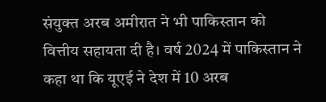संयुक्त अरब अमीरात ने भी पाकिस्तान को वित्तीय सहायता दी है। वर्ष 2024 में पाकिस्तान ने कहा था कि यूएई ने देश में 10 अरब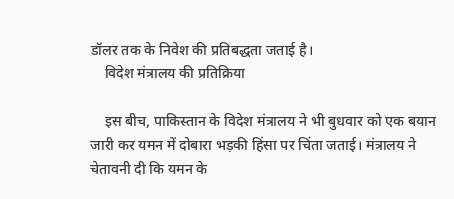डॉलर तक के निवेश की प्रतिबद्धता जताई है।
    विदेश मंत्रालय की प्रतिक्रिया

    इस बीच, पाकिस्तान के विदेश मंत्रालय ने भी बुधवार को एक बयान जारी कर यमन में दोबारा भड़की हिंसा पर चिंता जताई। मंत्रालय ने चेतावनी दी कि यमन के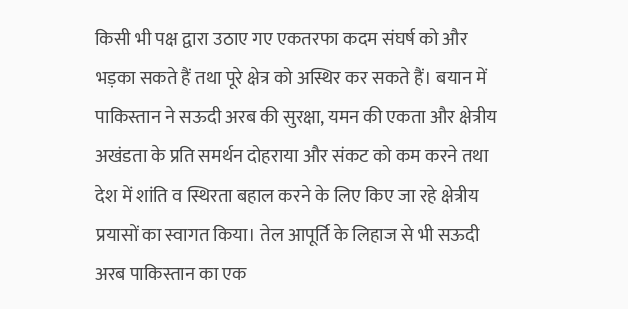किसी भी पक्ष द्वारा उठाए गए एकतरफा कदम संघर्ष को और भड़का सकते हैं तथा पूरे क्षेत्र को अस्थिर कर सकते हैं। बयान में पाकिस्तान ने सऊदी अरब की सुरक्षा, यमन की एकता और क्षेत्रीय अखंडता के प्रति समर्थन दोहराया और संकट को कम करने तथा देश में शांति व स्थिरता बहाल करने के लिए किए जा रहे क्षेत्रीय प्रयासों का स्वागत किया। तेल आपूर्ति के लिहाज से भी सऊदी अरब पाकिस्तान का एक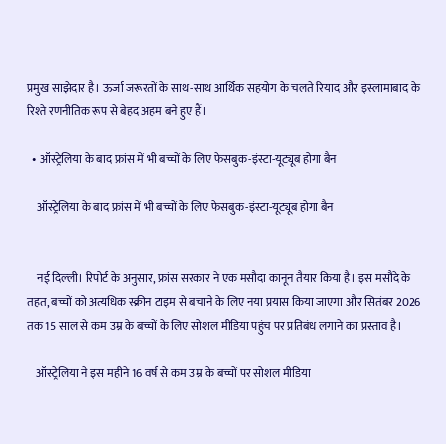प्रमुख साझेदार है। ऊर्जा जरूरतों के साथ-साथ आर्थिक सहयोग के चलते रियाद और इस्लामाबाद के रिश्ते रणनीतिक रूप से बेहद अहम बने हुए हैं।

  • ऑस्ट्रेलिया के बाद फ्रांस में भी बच्चों के लिए फेसबुक-इंस्टा-यूट्यूब होगा बैन

    ऑस्ट्रेलिया के बाद फ्रांस में भी बच्चों के लिए फेसबुक-इंस्टा-यूट्यूब होगा बैन


    नई दिल्‍ली। रिपोर्ट के अनुसार, फ्रांस सरकार ने एक मसौदा कानून तैयार किया है। इस मसौदे के तहत, बच्चों को अत्यधिक स्क्रीन टाइम से बचाने के लिए नया प्रयास किया जाएगा और सितंबर 2026 तक 15 साल से कम उम्र के बच्चों के लिए सोशल मीडिया पहुंच पर प्रतिबंध लगाने का प्रस्ताव है।

    ऑस्ट्रेलिया ने इस महीने 16 वर्ष से कम उम्र के बच्चों पर सोशल मीडिया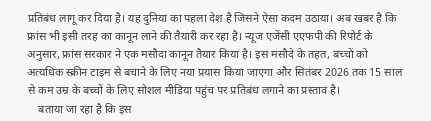प्रतिबंध लागू कर दिया है। यह दुनिया का पहला देश है जिसने ऐसा कदम उठाया। अब खबर है कि फ्रांस भी इसी तरह का कानून लाने की तैयारी कर रहा है। न्यूज एजेंसी एएफपी की रिपोर्ट के अनुसार, फ्रांस सरकार ने एक मसौदा कानून तैयार किया है। इस मसौदे के तहत, बच्चों को अत्यधिक स्क्रीन टाइम से बचाने के लिए नया प्रयास किया जाएगा और सितंबर 2026 तक 15 साल से कम उम्र के बच्चों के लिए सोशल मीडिया पहुंच पर प्रतिबंध लगाने का प्रस्ताव है।
    बताया जा रहा है कि इस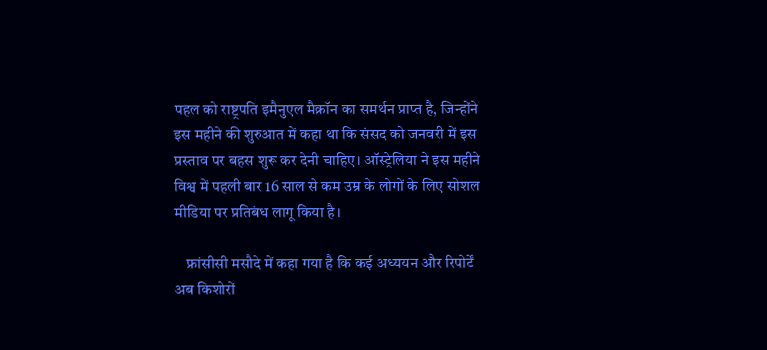पहल को राष्ट्रपति इमैनुएल मैक्रॉन का समर्थन प्राप्त है, जिन्होंने इस महीने की शुरुआत में कहा था कि संसद को जनवरी में इस प्रस्ताव पर बहस शुरू कर देनी चाहिए। ऑस्ट्रेलिया ने इस महीने विश्व में पहली बार 16 साल से कम उम्र के लोगों के लिए सोशल मीडिया पर प्रतिबंध लागू किया है।

    फ्रांसीसी मसौदे में कहा गया है कि कई अध्ययन और रिपोर्टें अब किशोरों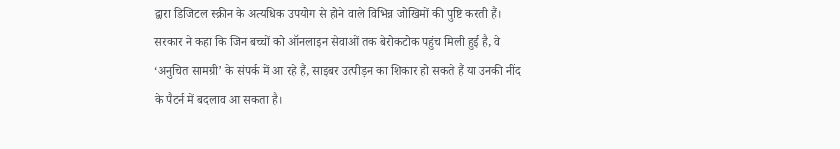द्वारा डिजिटल स्क्रीन के अत्यधिक उपयोग से होने वाले विभिन्न जोखिमों की पुष्टि करती हैं। सरकार ने कहा कि जिन बच्चों को ऑनलाइन सेवाओं तक बेरोकटोक पहुंच मिली हुई है, वे ‘अनुचित सामग्री’ के संपर्क में आ रहे हैं, साइबर उत्पीड़न का शिकार हो सकते हैं या उनकी नींद के पैटर्न में बदलाव आ सकता है।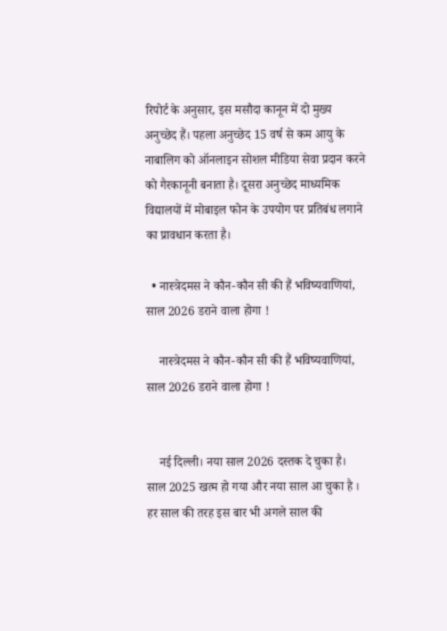रिपोर्ट के अनुसार, इस मसौदा कानून में दो मुख्य अनुच्छेद हैं। पहला अनुच्छेद 15 वर्ष से कम आयु के नाबालिग को ऑनलाइन सोशल मीडिया सेवा प्रदान करने को गैरकानूनी बनाता है। दूसरा अनुच्छेद माध्यमिक विद्यालयों में मोबाइल फोन के उपयोग पर प्रतिबंध लगाने का प्रावधान करता है।

  • नास्त्रेदमस ने कौन-कौन सी की हैं भविष्यवाणियां, साल 2026 डराने वाला होगा !

    नास्त्रेदमस ने कौन-कौन सी की हैं भविष्यवाणियां, साल 2026 डराने वाला होगा !


    नई दिल्‍ली। नया साल 2026 दस्तक दे चुका है। साल 2025 खत्म हो गया और नया साल आ चुका है । हर साल की तरह इस बार भी अगले साल की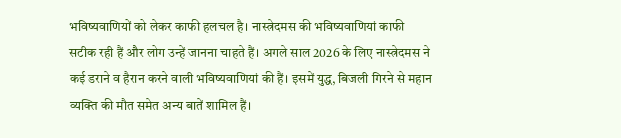भविष्यवाणियों को लेकर काफी हलचल है। नास्त्रेदमस की भविष्यवाणियां काफी सटीक रही हैं और लोग उन्हें जानना चाहते हैं। अगले साल 2026 के लिए नास्त्रेदमस ने कई डराने व हैरान करने वाली भविष्यवाणियां की हैं। इसमें युद्ध, बिजली गिरने से महान व्यक्ति की मौत समेत अन्य बातें शामिल हैं।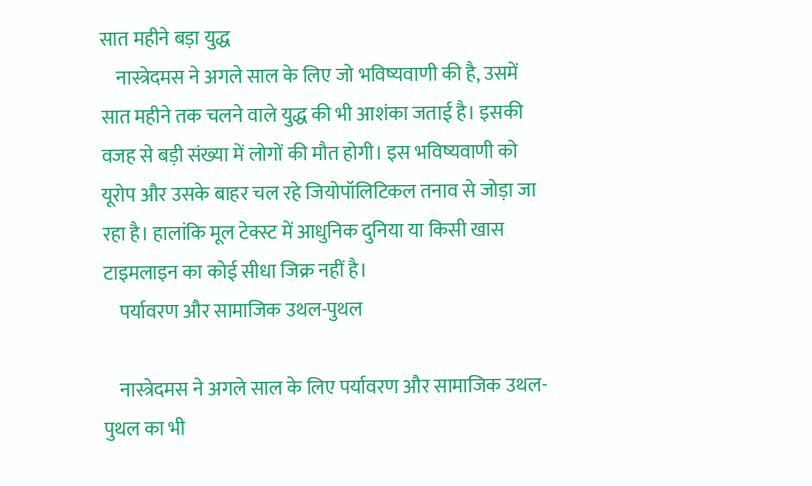सात महीने बड़ा युद्ध
    नास्त्रेदमस ने अगले साल के लिए जो भविष्यवाणी की है, उसमें सात महीने तक चलने वाले युद्ध की भी आशंका जताई है। इसकी वजह से बड़ी संख्या में लोगों की मौत होगी। इस भविष्यवाणी को यूरोप और उसके बाहर चल रहे जियोपॉलिटिकल तनाव से जोड़ा जा रहा है। हालांकि मूल टेक्स्ट में आधुनिक दुनिया या किसी खास टाइमलाइन का कोई सीधा जिक्र नहीं है।
    पर्यावरण और सामाजिक उथल-पुथल

    नास्त्रेदमस ने अगले साल के लिए पर्यावरण और सामाजिक उथल-पुथल का भी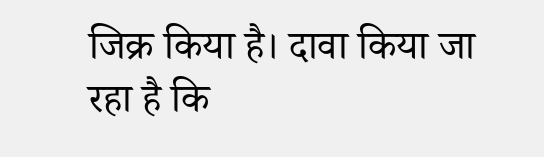जिक्र किया है। दावा किया जा रहा है कि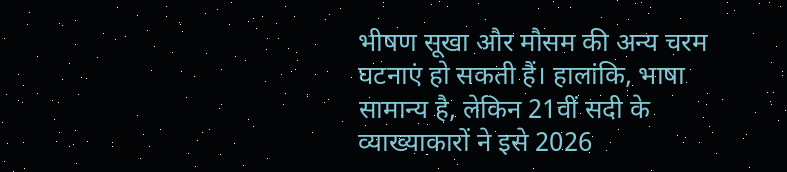भीषण सूखा और मौसम की अन्य चरम घटनाएं हो सकती हैं। हालांकि, भाषा सामान्य है, लेकिन 21वीं सदी के व्याख्याकारों ने इसे 2026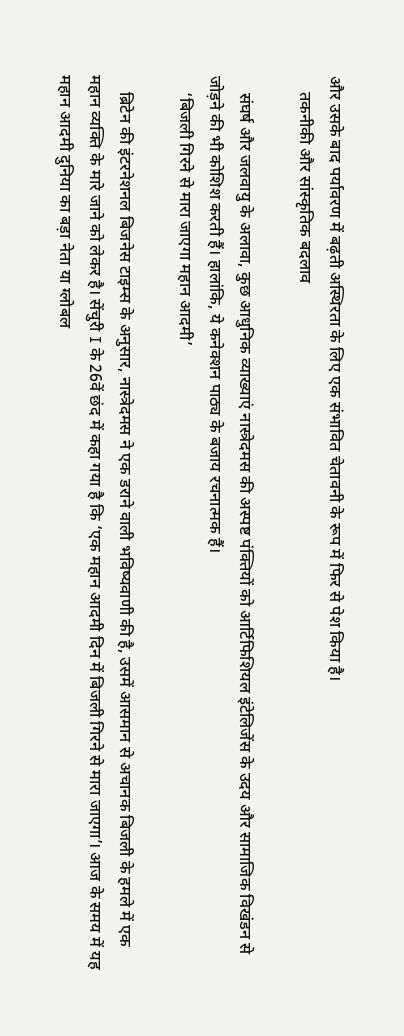और उसके बाद पर्यावरण में बढ़ती अस्थिरता के लिए एक संभावित चेतावनी के रूप में फिर से पेश किया है।
    तकनीकी और सांस्कृतिक बदलाव

    संघर्ष और जलवायु के अलावा, कुछ आधुनिक व्याख्याएं नास्त्रेदमस की अस्पष्ट पंक्तियों को आर्टिफिशियल इंटेलिजेंस के उदय और सामाजिक विखंडन से जोड़ने की भी कोशिश करती हैं। हालांकि, ये कनेक्शन पाठ्य के बजाय रचनात्मक हैं।
    ‘बिजली गिरने से मारा जाएगा महान आदमी’

    ब्रिटेन की इंटरनेशनल बिजनेस टाइम्स के अनुसार, नास्त्रेदमस ने एक डराने वाली भविष्यवाणी की है, उसमें आसमान से अचानक बिजली के हमले में एक महान व्यक्ति के मारे जाने को लेकर है। सेंचुरी I के 26वें छंद में कहा गया है कि ‘एक महान आदमी दिन में बिजली गिरने से मारा जाएगा’। आज के समय में यह महान आदमी दुनिया का बड़ा नेता या ग्लोबल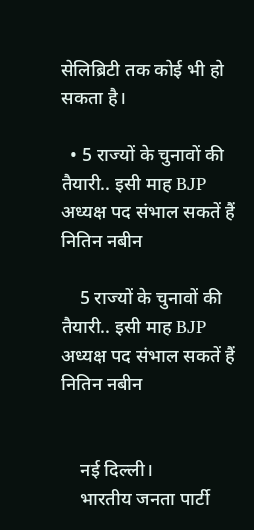सेलिब्रिटी तक कोई भी हो सकता है।

  • 5 राज्यों के चुनावों की तैयारी.. इसी माह BJP अध्यक्ष पद संभाल सकतें हैं नितिन नबीन

    5 राज्यों के चुनावों की तैयारी.. इसी माह BJP अध्यक्ष पद संभाल सकतें हैं नितिन नबीन


    नई दिल्ली।
    भारतीय जनता पार्टी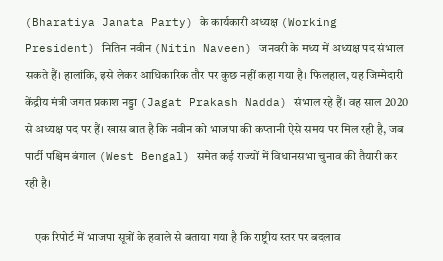(Bharatiya Janata Party) के कार्यकारी अध्यक्ष (Working President) नितिन नवीन (Nitin Naveen) जनवरी के मध्य में अध्यक्ष पद संभाल सकते हैं। हालांकि, इसे लेकर आधिकारिक तौर पर कुछ नहीं कहा गया है। फिलहाल, यह जिम्मेदारी केंद्रीय मंत्री जगत प्रकाश नड्डा (Jagat Prakash Nadda) संभाल रहे हैं। वह साल 2020 से अध्यक्ष पद पर हैं। खास बात है कि नवीन को भाजपा की कप्तानी ऐसे समय पर मिल रही है, जब पार्टी पश्चिम बंगाल (West Bengal) समेत कई राज्यों में विधानसभा चुनाव की तैयारी कर रही है।

    एक रिपोर्ट में भाजपा सूत्रों के हवाले से बताया गया है कि राष्ट्रीय स्तर पर बदलाव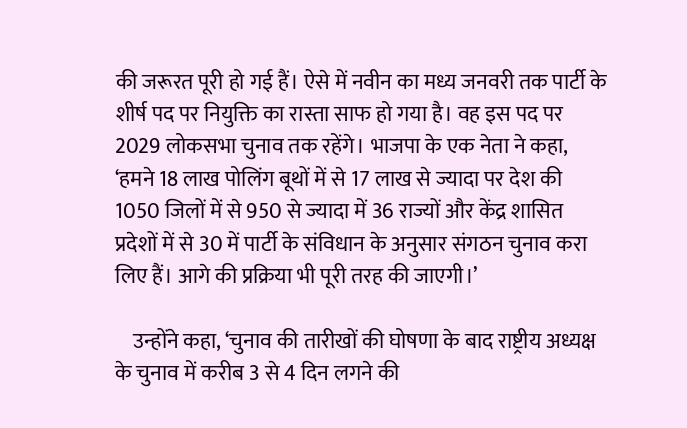की जरूरत पूरी हो गई हैं। ऐसे में नवीन का मध्य जनवरी तक पार्टी के शीर्ष पद पर नियुक्ति का रास्ता साफ हो गया है। वह इस पद पर 2029 लोकसभा चुनाव तक रहेंगे। भाजपा के एक नेता ने कहा, ‘हमने 18 लाख पोलिंग बूथों में से 17 लाख से ज्यादा पर देश की 1050 जिलों में से 950 से ज्यादा में 36 राज्यों और केंद्र शासित प्रदेशों में से 30 में पार्टी के संविधान के अनुसार संगठन चुनाव करा लिए हैं। आगे की प्रक्रिया भी पूरी तरह की जाएगी।’

    उन्होंने कहा, ‘चुनाव की तारीखों की घोषणा के बाद राष्ट्रीय अध्यक्ष के चुनाव में करीब 3 से 4 दिन लगने की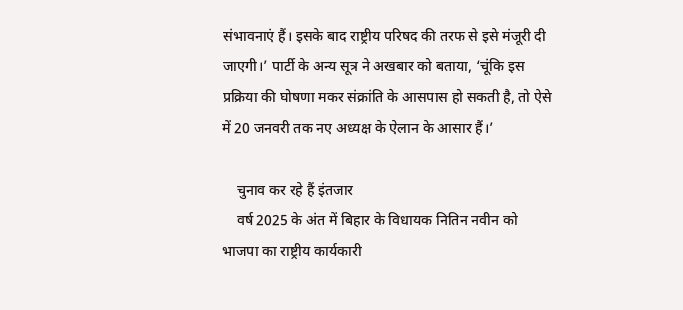संभावनाएं हैं। इसके बाद राष्ट्रीय परिषद की तरफ से इसे मंजूरी दी जाएगी।’ पार्टी के अन्य सूत्र ने अखबार को बताया, ‘चूंकि इस प्रक्रिया की घोषणा मकर संक्रांति के आसपास हो सकती है, तो ऐसे में 20 जनवरी तक नए अध्यक्ष के ऐलान के आसार हैं।’

    चुनाव कर रहे हैं इंतजार
    वर्ष 2025 के अंत में बिहार के विधायक नितिन नवीन को भाजपा का राष्ट्रीय कार्यकारी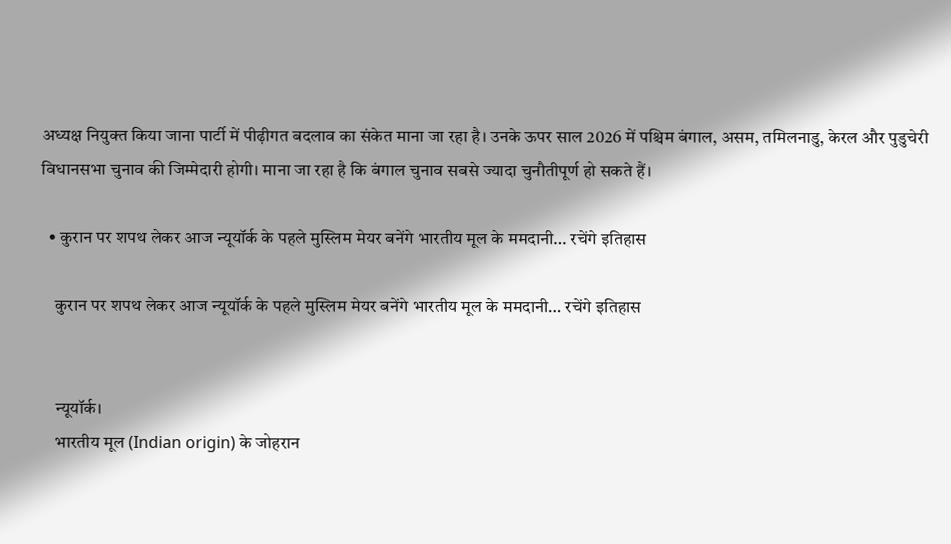अध्यक्ष नियुक्त किया जाना पार्टी में पीढ़ीगत बदलाव का संकेत माना जा रहा है। उनके ऊपर साल 2026 में पश्चिम बंगाल, असम, तमिलनाडु, केरल और पुडुचेरी विधानसभा चुनाव की जिम्मेदारी होगी। माना जा रहा है कि बंगाल चुनाव सबसे ज्यादा चुनौतीपूर्ण हो सकते हैं।

  • कुरान पर शपथ लेकर आज न्यूयॉर्क के पहले मुस्लिम मेयर बनेंगे भारतीय मूल के ममदानी… रचेंगे इतिहास

    कुरान पर शपथ लेकर आज न्यूयॉर्क के पहले मुस्लिम मेयर बनेंगे भारतीय मूल के ममदानी… रचेंगे इतिहास


    न्यूयॉर्क।
    भारतीय मूल (Indian origin) के जोहरान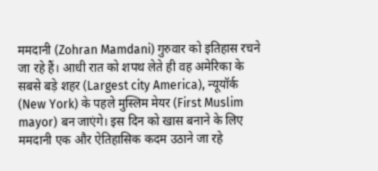ममदानी (Zohran Mamdani) गुरुवार को इतिहास रचने जा रहे हैं। आधी रात को शपथ लेते ही वह अमेरिका के सबसे बड़े शहर (Largest city America), न्यूयॉर्क (New York) के पहले मुस्लिम मेयर (First Muslim mayor) बन जाएंगे। इस दिन को खास बनाने के लिए ममदानी एक और ऐतिहासिक कदम उठाने जा रहे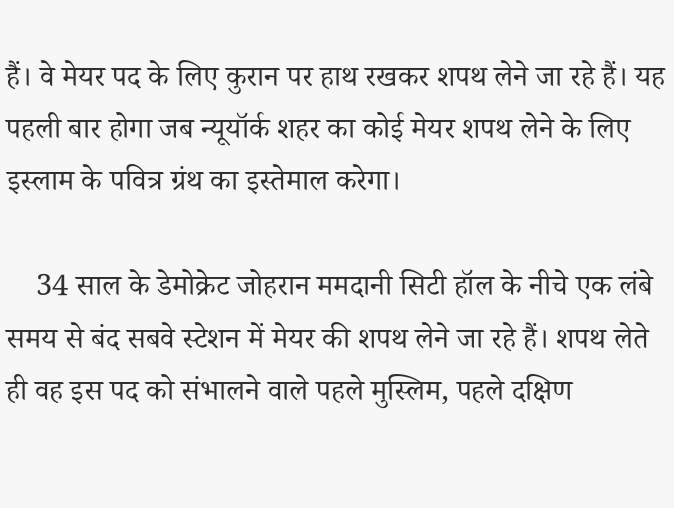हैं। वे मेयर पद के लिए कुरान पर हाथ रखकर शपथ लेने जा रहे हैं। यह पहली बार होगा जब न्यूयॉर्क शहर का कोई मेयर शपथ लेने के लिए इस्लाम के पवित्र ग्रंथ का इस्तेमाल करेगा।

    34 साल के डेमोक्रेट जोहरान ममदानी सिटी हॉल के नीचे एक लंबे समय से बंद सबवे स्टेशन में मेयर की शपथ लेने जा रहे हैं। शपथ लेते ही वह इस पद को संभालने वाले पहले मुस्लिम, पहले दक्षिण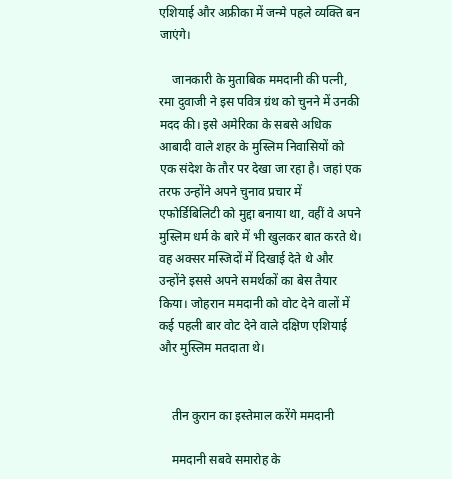एशियाई और अफ्रीका में जन्मे पहले व्यक्ति बन जाएंगे।

    जानकारी के मुताबिक ममदानी की पत्नी, रमा दुवाजी ने इस पवित्र ग्रंथ को चुनने में उनकी मदद की। इसे अमेरिका के सबसे अधिक आबादी वाले शहर के मुस्लिम निवासियों को एक संदेश के तौर पर देखा जा रहा है। जहां एक तरफ उन्होंने अपने चुनाव प्रचार में एफोर्डिबिलिटी को मुद्दा बनाया था, वहीं वे अपने मुस्लिम धर्म के बारे में भी खुलकर बात करते थे। वह अक्सर मस्जिदों में दिखाई देते थे और उन्होंने इससे अपने समर्थकों का बेस तैयार किया। जोहरान ममदानी को वोट देने वालों में कई पहली बार वोट देने वाले दक्षिण एशियाई और मुस्लिम मतदाता थे।


    तीन कुरान का इस्तेमाल करेंगे ममदानी

    ममदानी सबवे समारोह के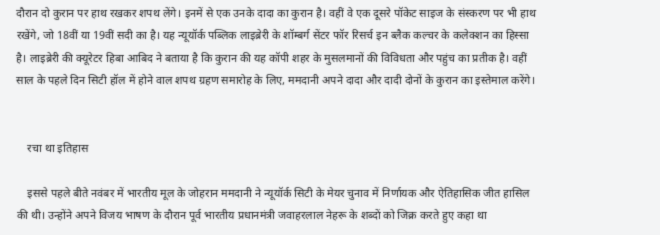दौरान दो कुरान पर हाथ रखकर शपथ लेंगे। इनमें से एक उनके दादा का कुरान है। वहीं वे एक दूसरे पॉकेट साइज के संस्करण पर भी हाथ रखेंगे, जो 18वीं या 19वीं सदी का है। यह न्यूयॉर्क पब्लिक लाइब्रेरी के शॉम्बर्ग सेंटर फॉर रिसर्च इन ब्लैक कल्चर के कलेक्शन का हिस्सा है। लाइब्रेरी की क्यूरेटर हिबा आबिद ने बताया है कि कुरान की यह कॉपी शहर के मुसलमानों की विविधता और पहुंच का प्रतीक है। वहीं साल के पहले दिन सिटी हॉल में होने वाल शपथ ग्रहण समारोह के लिए, ममदानी अपने दादा और दादी दोनों के कुरान का इस्तेमाल करेंगे।


    रचा था इतिहास

    इससे पहले बीते नवंबर में भारतीय मूल के जोहरान ममदानी ने न्यूयॉर्क सिटी के मेयर चुनाव में निर्णायक और ऐतिहासिक जीत हासिल की थी। उन्होंने अपने विजय भाषण के दौरान पूर्व भारतीय प्रधानमंत्री जवाहरलाल नेहरू के शब्दों को जिक्र करते हुए कहा था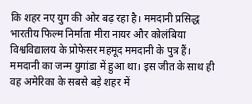कि शहर नए युग की ओर बढ़ रहा है। ममदानी प्रसिद्ध भारतीय फिल्म निर्माता मीरा नायर और कोलंबिया विश्वविद्यालय के प्रोफेसर महमूद ममदानी के पुत्र हैं। ममदानी का जन्म युगांडा में हुआ था। इस जीत के साथ ही वह अमेरिका के सबसे बड़े शहर में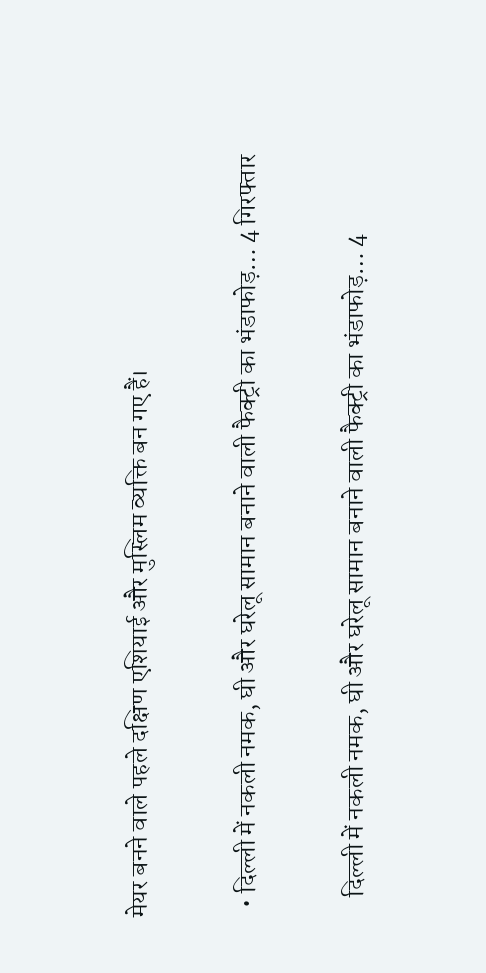मेयर बनने वाले पहले दक्षिण एशियाई और मुस्लिम व्यक्ति बन गए हैं।

  • दिल्ली में नकली नमक, घी और घरेलू सामान बनाने वाली फैक्ट्री का भंडाफोड़… 4 गिरफ्तार

    दिल्ली में नकली नमक, घी और घरेलू सामान बनाने वाली फैक्ट्री का भंडाफोड़… 4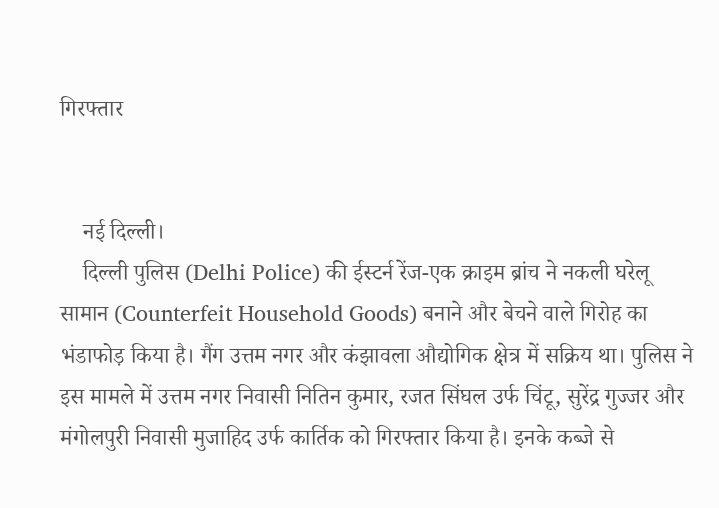गिरफ्तार


    नई दिल्ली।
    दिल्ली पुलिस (Delhi Police) की ईस्टर्न रेंज-एक क्राइम ब्रांच ने नकली घरेलू सामान (Counterfeit Household Goods) बनाने और बेचने वाले गिरोह का भंडाफोड़ किया है। गैंग उत्तम नगर और कंझावला औद्योगिक क्षेत्र में सक्रिय था। पुलिस ने इस मामले में उत्तम नगर निवासी नितिन कुमार, रजत सिंघल उर्फ चिंटू, सुरेंद्र गुज्जर और मंगोलपुरी निवासी मुजाहिद उर्फ कार्तिक को गिरफ्तार किया है। इनके कब्जे से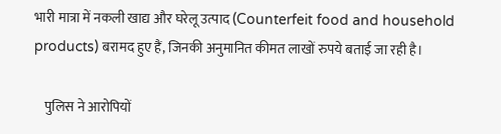भारी मात्रा में नकली खाद्य और घरेलू उत्पाद (Counterfeit food and household products) बरामद हुए हैं, जिनकी अनुमानित कीमत लाखों रुपये बताई जा रही है।

    पुलिस ने आरोपियों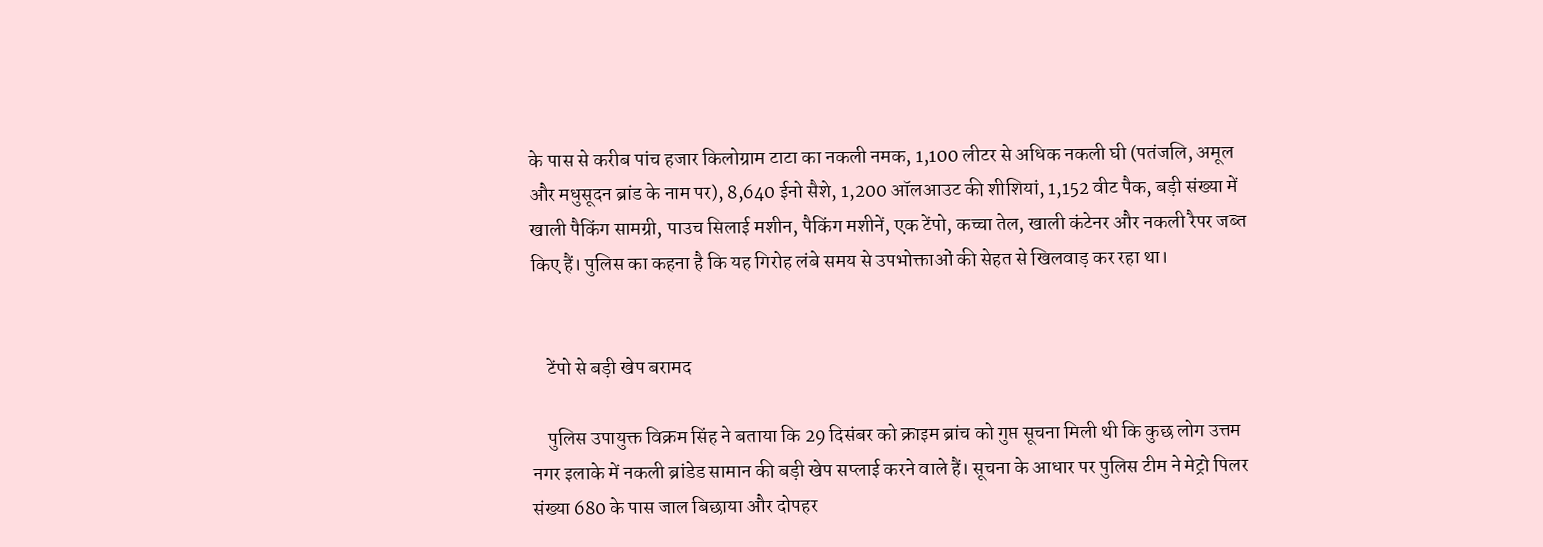के पास से करीब पांच हजार किलोग्राम टाटा का नकली नमक, 1,100 लीटर से अधिक नकली घी (पतंजलि, अमूल और मधुसूदन ब्रांड के नाम पर), 8,640 ईनो सैशे, 1,200 ऑलआउट की शीशियां, 1,152 वीट पैक, बड़ी संख्या में खाली पैकिंग सामग्री, पाउच सिलाई मशीन, पैकिंग मशीनें, एक टेंपो, कच्चा तेल, खाली कंटेनर और नकली रैपर जब्त किए हैं। पुलिस का कहना है कि यह गिरोह लंबे समय से उपभोक्ताओं की सेहत से खिलवाड़ कर रहा था।


    टेंपो से बड़ी खेप बरामद

    पुलिस उपायुक्त विक्रम सिंह ने बताया कि 29 दिसंबर को क्राइम ब्रांच को गुप्त सूचना मिली थी कि कुछ लोग उत्तम नगर इलाके में नकली ब्रांडेड सामान की बड़ी खेप सप्लाई करने वाले हैं। सूचना के आधार पर पुलिस टीम ने मेट्रो पिलर संख्या 680 के पास जाल बिछाया और दोपहर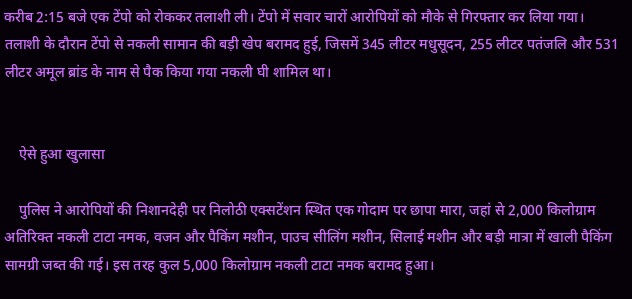करीब 2:15 बजे एक टेंपो को रोककर तलाशी ली। टेंपो में सवार चारों आरोपियों को मौके से गिरफ्तार कर लिया गया। तलाशी के दौरान टेंपो से नकली सामान की बड़ी खेप बरामद हुई, जिसमें 345 लीटर मधुसूदन, 255 लीटर पतंजलि और 531 लीटर अमूल ब्रांड के नाम से पैक किया गया नकली घी शामिल था।


    ऐसे हुआ खुलासा

    पुलिस ने आरोपियों की निशानदेही पर निलोठी एक्सटेंशन स्थित एक गोदाम पर छापा मारा, जहां से 2,000 किलोग्राम अतिरिक्त नकली टाटा नमक, वजन और पैकिंग मशीन, पाउच सीलिंग मशीन, सिलाई मशीन और बड़ी मात्रा में खाली पैकिंग सामग्री जब्त की गई। इस तरह कुल 5,000 किलोग्राम नकली टाटा नमक बरामद हुआ।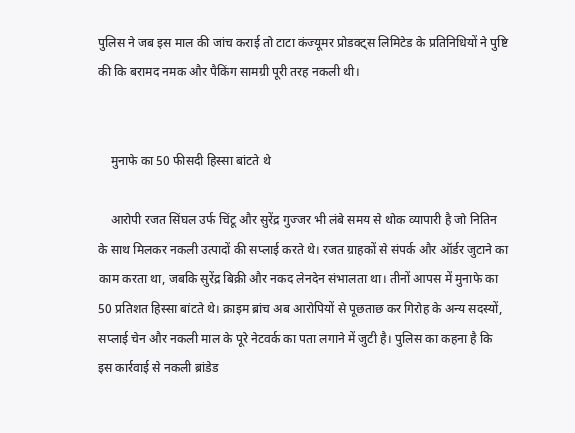पुलिस ने जब इस माल की जांच कराई तो टाटा कंज्यूमर प्रोडक्ट्स लिमिटेड के प्रतिनिधियों ने पुष्टि की कि बरामद नमक और पैकिंग सामग्री पूरी तरह नकली थी।


    मुनाफे का 50 फीसदी हिस्सा बांटते थे

    आरोपी रजत सिंघल उर्फ चिंटू और सुरेंद्र गुज्जर भी लंबे समय से थोक व्यापारी है जो नितिन के साथ मिलकर नकली उत्पादों की सप्लाई करते थे। रजत ग्राहकों से संपर्क और ऑर्डर जुटाने का काम करता था, जबकि सुरेंद्र बिक्री और नकद लेनदेन संभालता था। तीनों आपस में मुनाफे का 50 प्रतिशत हिस्सा बांटते थे। क्राइम ब्रांच अब आरोपियों से पूछताछ कर गिरोह के अन्य सदस्यों, सप्लाई चेन और नकली माल के पूरे नेटवर्क का पता लगाने में जुटी है। पुलिस का कहना है कि इस कार्रवाई से नकली ब्रांडेड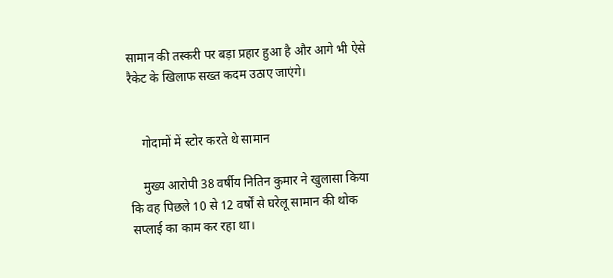सामान की तस्करी पर बड़ा प्रहार हुआ है और आगे भी ऐसे रैकेट के खिलाफ सख्त कदम उठाए जाएंगे।


    गोदामों में स्टोर करते थे सामान

    मुख्य आरोपी 38 वर्षीय नितिन कुमार ने खुलासा किया कि वह पिछले 10 से 12 वर्षों से घरेलू सामान की थोक सप्लाई का काम कर रहा था।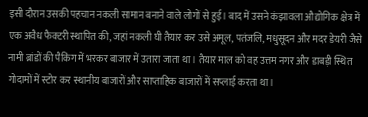इसी दौरान उसकी पहचान नकली सामान बनाने वाले लोगों से हुई। बाद में उसने कंझावला औद्योगिक क्षेत्र में एक अवैध फैक्टरी स्थापित की, जहां नकली घी तैयार कर उसे अमूल, पतंजलि, मधुसूदन और मदर डेयरी जैसे नामी ब्रांडों की पैकिंग में भरकर बाजार में उतारा जाता था। तैयार माल को वह उत्तम नगर और डाबड़ी स्थित गोदामों में स्टोर कर स्थानीय बाजारों और साप्ताहिक बाजारों में सप्लाई करता था।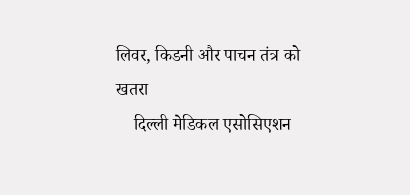लिवर, किडनी और पाचन तंत्र को खतरा
    दिल्ली मेडिकल एसोसिएशन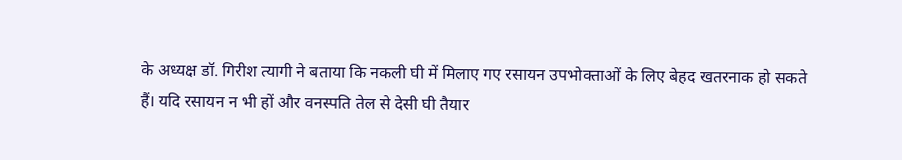के अध्यक्ष डॉ. गिरीश त्यागी ने बताया कि नकली घी में मिलाए गए रसायन उपभोक्ताओं के लिए बेहद खतरनाक हो सकते हैं। यदि रसायन न भी हों और वनस्पति तेल से देसी घी तैयार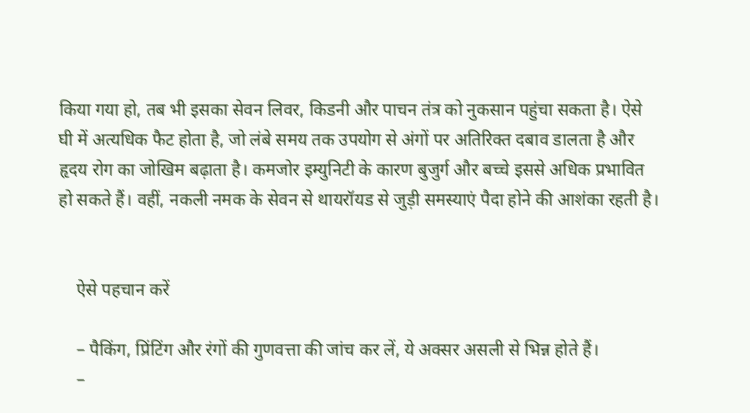किया गया हो, तब भी इसका सेवन लिवर, किडनी और पाचन तंत्र को नुकसान पहुंचा सकता है। ऐसे घी में अत्यधिक फैट होता है, जो लंबे समय तक उपयोग से अंगों पर अतिरिक्त दबाव डालता है और हृदय रोग का जोखिम बढ़ाता है। कमजोर इम्युनिटी के कारण बुजुर्ग और बच्चे इससे अधिक प्रभावित हो सकते हैं। वहीं, नकली नमक के सेवन से थायरॉयड से जुड़ी समस्याएं पैदा होने की आशंका रहती है।


    ऐसे पहचान करें

    – पैकिंग, प्रिंटिंग और रंगों की गुणवत्ता की जांच कर लें, ये अक्सर असली से भिन्न होते हैं।
    –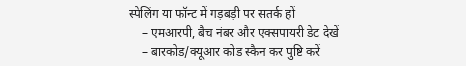स्पेलिंग या फॉन्ट में गड़बड़ी पर सतर्क हों
    – एमआरपी, बैच नंबर और एक्सपायरी डेट देखें
    – बारकोड/क्यूआर कोड स्कैन कर पुष्टि करें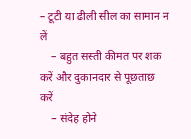– टूटी या ढीली सील का सामान न लें
    – बहुत सस्ती कीमत पर शक करें और दुकानदार से पूछताछ करें
    – संदेह होने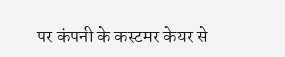पर कंपनी के कस्टमर केयर से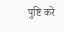पुष्टि करें